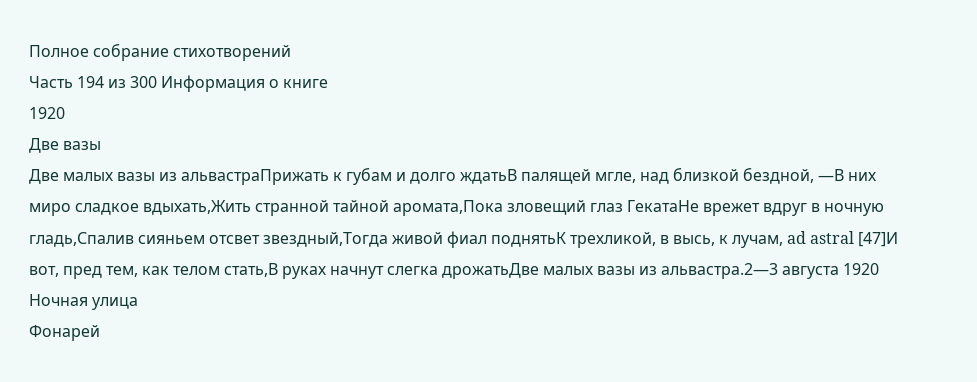Полное собрание стихотворений
Часть 194 из 300 Информация о книге
1920
Две вазы
Две малых вазы из альвастраПрижать к губам и долго ждатьВ палящей мгле, над близкой бездной, —В них миро сладкое вдыхать,Жить странной тайной аромата,Пока зловещий глаз ГекатаНе врежет вдруг в ночную гладь,Спалив сияньем отсвет звездный,Тогда живой фиал поднятьК трехликой, в высь, к лучам, ad astral [47]И вот, пред тем, как телом стать,В руках начнут слегка дрожатьДве малых вазы из альвастра.2—3 августа 1920
Ночная улица
Фонарей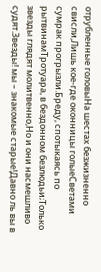отрубленные головыНа шестах безжизненно свисли,Лишь кое-где оконницы голыеСветами сумрак прогрызли.Бреду, спотыкаясь по рытвинамТротуара, в бездонном безлюдьи;Только звезды глядят молитвенно,Но и они насмешливо судят.Звезды! мы – знакомые старые!Давно ль вы в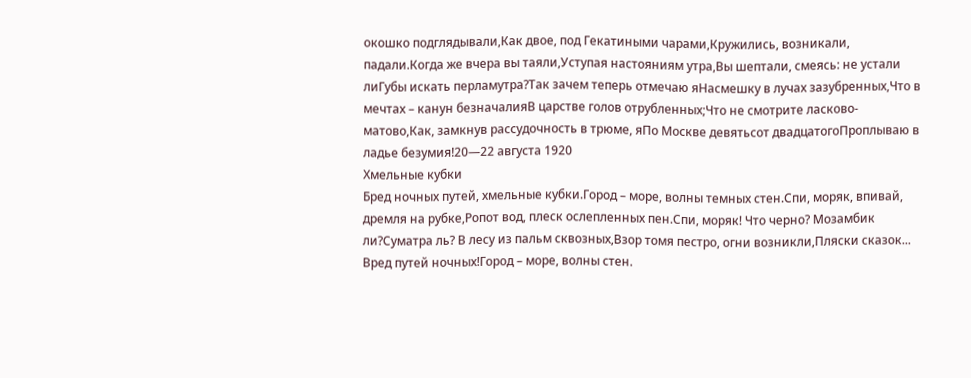окошко подглядывали,Как двое, под Гекатиными чарами,Кружились, возникали, падали.Когда же вчера вы таяли,Уступая настояниям утра,Вы шептали, смеясь: не устали лиГубы искать перламутра?Так зачем теперь отмечаю яНасмешку в лучах зазубренных,Что в мечтах – канун безначалияВ царстве голов отрубленных;Что не смотрите ласково-матово,Как, замкнув рассудочность в трюме, яПо Москве девятьсот двадцатогоПроплываю в ладье безумия!20—22 августа 1920
Хмельные кубки
Бред ночных путей, хмельные кубки.Город – море, волны темных стен.Спи, моряк, впивай, дремля на рубке,Ропот вод, плеск ослепленных пен.Спи, моряк! Что черно? Мозамбик ли?Суматра ль? В лесу из пальм сквозных,Взор томя пестро, огни возникли,Пляски сказок... Вред путей ночных!Город – море, волны стен.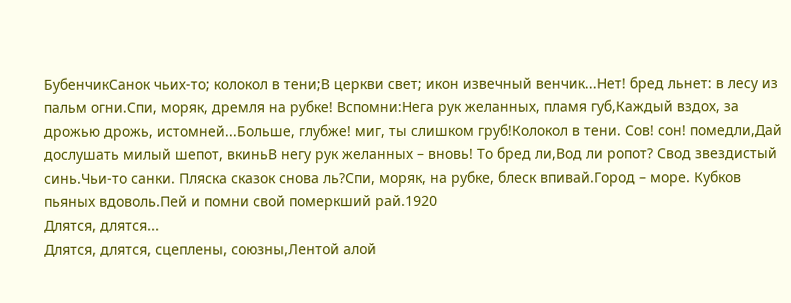БубенчикСанок чьих-то; колокол в тени;В церкви свет; икон извечный венчик...Нет! бред льнет: в лесу из пальм огни.Спи, моряк, дремля на рубке! Вспомни:Нега рук желанных, пламя губ,Каждый вздох, за дрожью дрожь, истомней...Больше, глубже! миг, ты слишком груб!Колокол в тени. Сов! сон! помедли,Дай дослушать милый шепот, вкиньВ негу рук желанных – вновь! То бред ли,Вод ли ропот? Свод звездистый синь.Чьи-то санки. Пляска сказок снова ль?Спи, моряк, на рубке, блеск впивай.Город – море. Кубков пьяных вдоволь.Пей и помни свой померкший рай.1920
Длятся, длятся...
Длятся, длятся, сцеплены, союзны,Лентой алой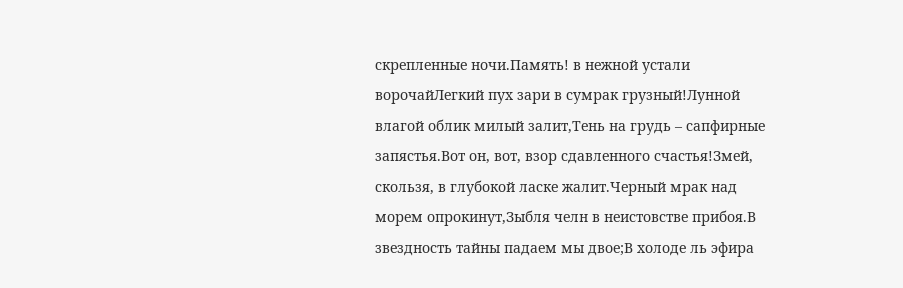скрепленные ночи.Память! в нежной устали ворочайЛегкий пух зари в сумрак грузный!Лунной влагой облик милый залит,Тень на грудь – сапфирные запястья.Вот он, вот, взор сдавленного счастья!Змей, скользя, в глубокой ласке жалит.Черный мрак над морем опрокинут,Зыбля челн в неистовстве прибоя.В звездность тайны падаем мы двое;В холоде ль эфира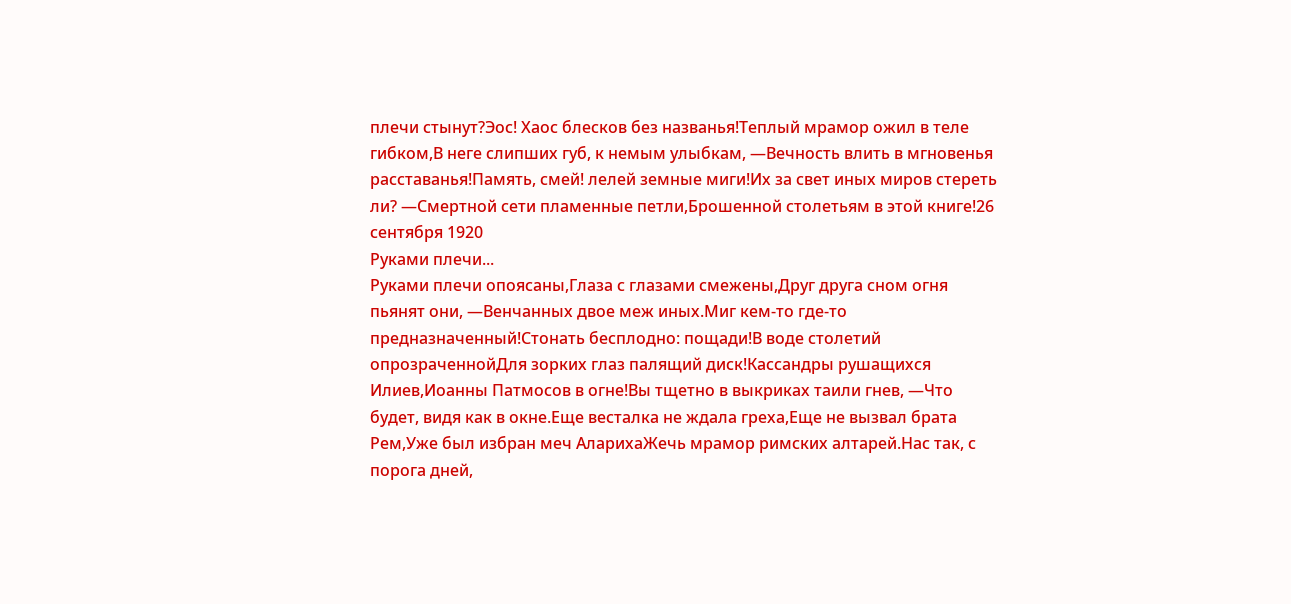плечи стынут?Эос! Хаос блесков без названья!Теплый мрамор ожил в теле гибком,В неге слипших губ, к немым улыбкам, —Вечность влить в мгновенья расставанья!Память, смей! лелей земные миги!Их за свет иных миров стереть ли? —Смертной сети пламенные петли,Брошенной столетьям в этой книге!26 сентября 1920
Руками плечи...
Руками плечи опоясаны,Глаза с глазами смежены,Друг друга сном огня пьянят они, —Венчанных двое меж иных.Миг кем-то где-то предназначенный!Стонать бесплодно: пощади!В воде столетий опрозраченнойДля зорких глаз палящий диск!Кассандры рушащихся Илиев,Иоанны Патмосов в огне!Вы тщетно в выкриках таили гнев, —Что будет, видя как в окне.Еще весталка не ждала греха,Еще не вызвал брата Рем,Уже был избран меч АларихаЖечь мрамор римских алтарей.Нас так, с порога дней,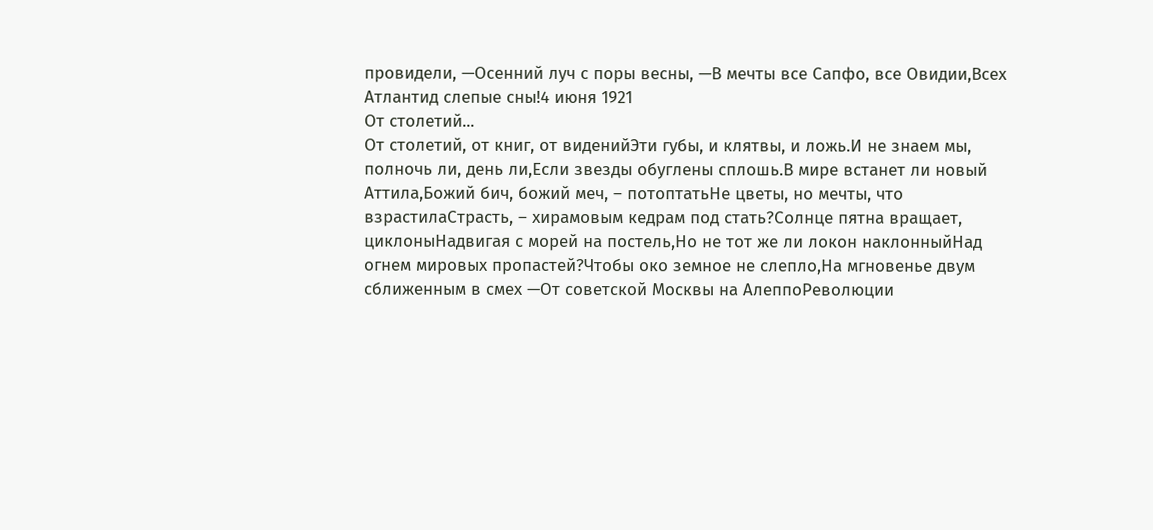провидели, —Осенний луч с поры весны, —В мечты все Сапфо, все Овидии,Всех Атлантид слепые сны!4 июня 1921
От столетий...
От столетий, от книг, от виденийЭти губы, и клятвы, и ложь.И не знаем мы, полночь ли, день ли,Если звезды обуглены сплошь.В мире встанет ли новый Аттила,Божий бич, божий меч, – потоптатьНе цветы, но мечты, что взрастилаСтрасть, – хирамовым кедрам под стать?Солнце пятна вращает, циклоныНадвигая с морей на постель,Но не тот же ли локон наклонныйНад огнем мировых пропастей?Чтобы око земное не слепло,На мгновенье двум сближенным в смех —От советской Москвы на АлеппоРеволюции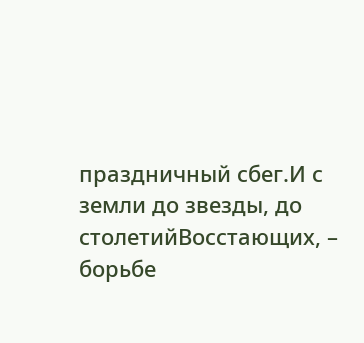праздничный сбег.И с земли до звезды, до столетийВосстающих, – борьбе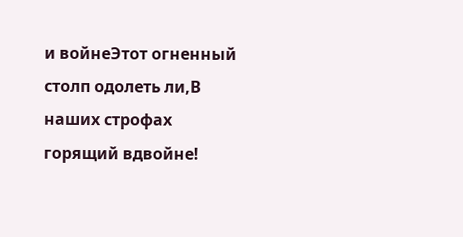и войнеЭтот огненный столп одолеть ли,В наших строфах горящий вдвойне!